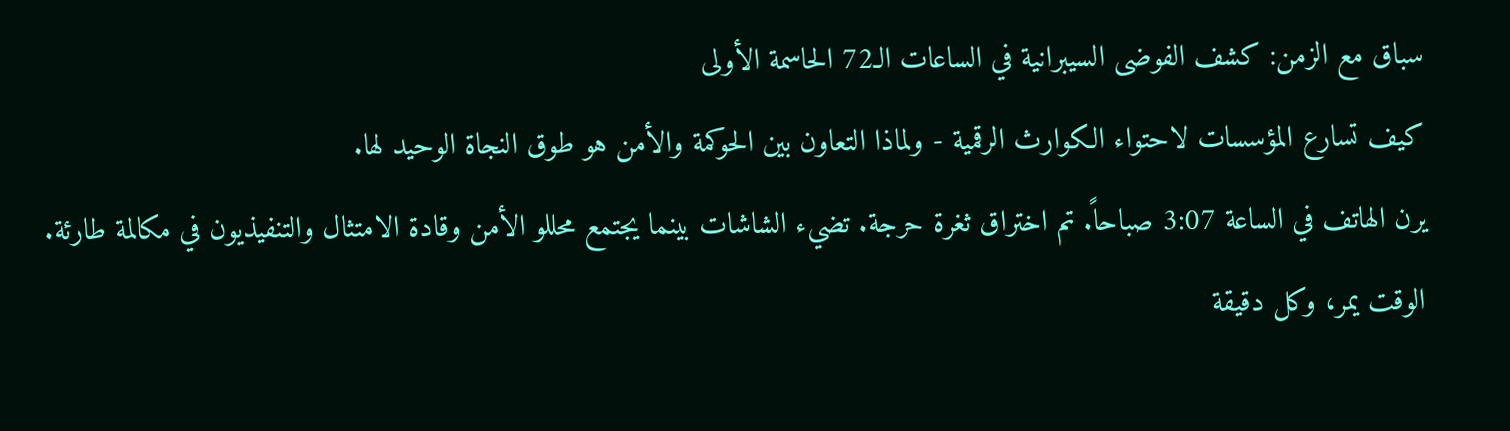سباق مع الزمن: كشف الفوضى السيبرانية في الساعات الـ72 الحاسمة الأولى
كيف تسارع المؤسسات لاحتواء الكوارث الرقمية - ولماذا التعاون بين الحوكمة والأمن هو طوق النجاة الوحيد لها.
يرن الهاتف في الساعة 3:07 صباحاً. تم اختراق ثغرة حرجة. تضيء الشاشات بينما يجتمع محللو الأمن وقادة الامتثال والتنفيذيون في مكالمة طارئة. الوقت يمر، وكل دقيقة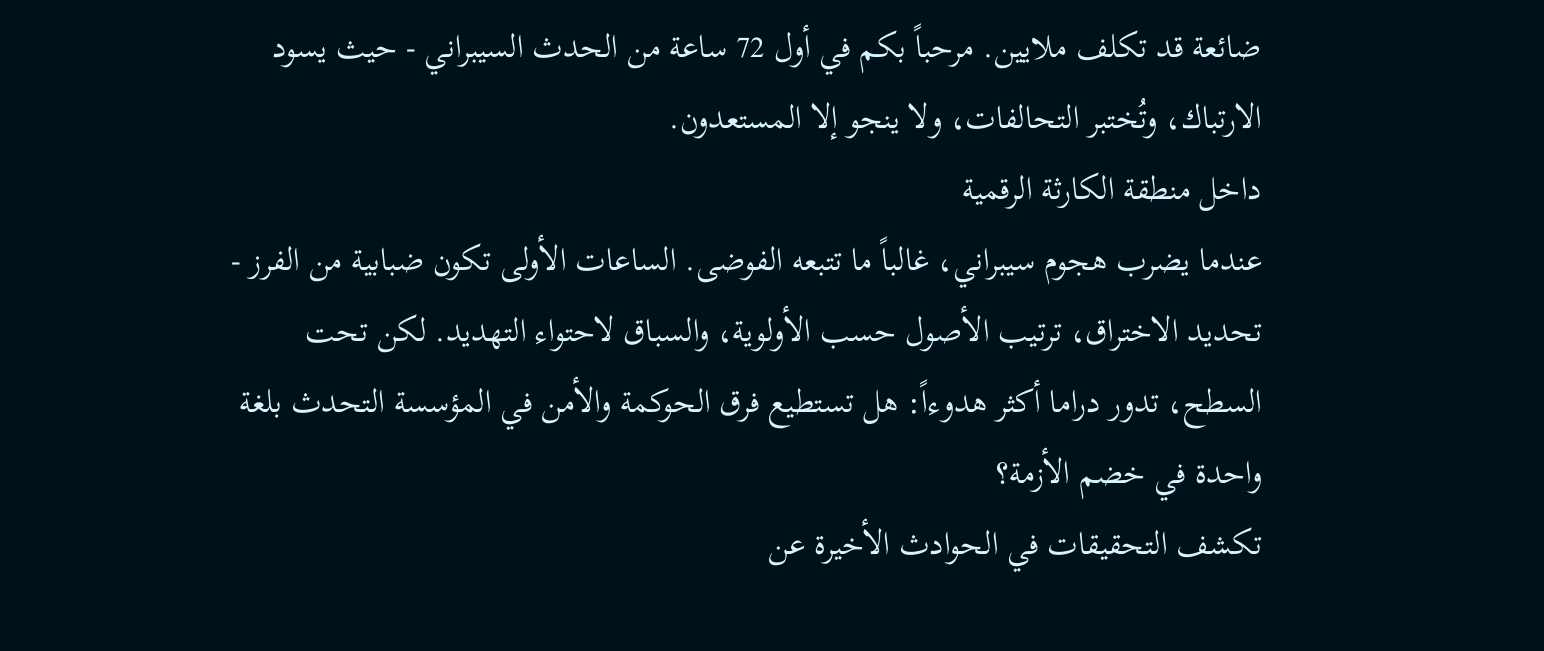ضائعة قد تكلف ملايين. مرحباً بكم في أول 72 ساعة من الحدث السيبراني - حيث يسود الارتباك، وتُختبر التحالفات، ولا ينجو إلا المستعدون.
داخل منطقة الكارثة الرقمية
عندما يضرب هجوم سيبراني، غالباً ما تتبعه الفوضى. الساعات الأولى تكون ضبابية من الفرز - تحديد الاختراق، ترتيب الأصول حسب الأولوية، والسباق لاحتواء التهديد. لكن تحت السطح، تدور دراما أكثر هدوءاً: هل تستطيع فرق الحوكمة والأمن في المؤسسة التحدث بلغة واحدة في خضم الأزمة؟
تكشف التحقيقات في الحوادث الأخيرة عن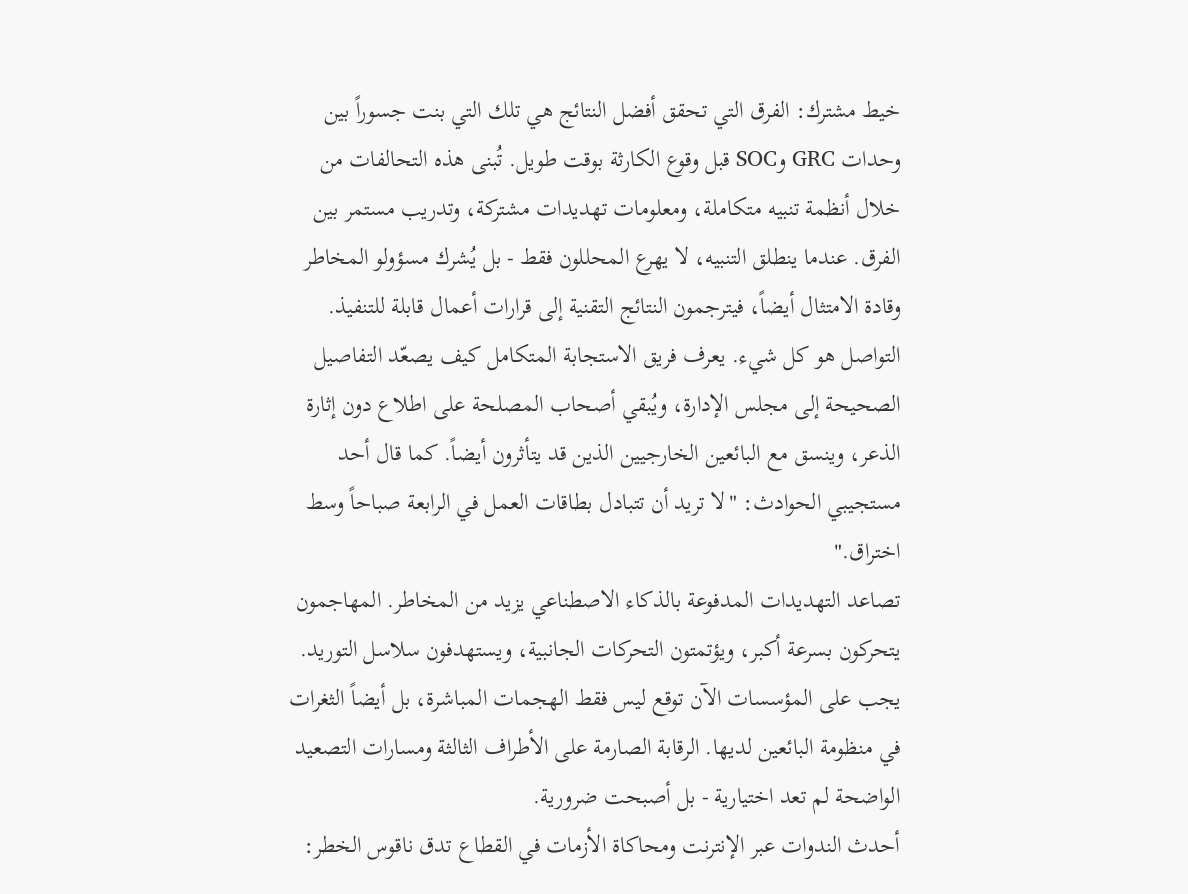خيط مشترك: الفرق التي تحقق أفضل النتائج هي تلك التي بنت جسوراً بين وحدات GRC وSOC قبل وقوع الكارثة بوقت طويل. تُبنى هذه التحالفات من خلال أنظمة تنبيه متكاملة، ومعلومات تهديدات مشتركة، وتدريب مستمر بين الفرق. عندما ينطلق التنبيه، لا يهرع المحللون فقط - بل يُشرك مسؤولو المخاطر وقادة الامتثال أيضاً، فيترجمون النتائج التقنية إلى قرارات أعمال قابلة للتنفيذ.
التواصل هو كل شيء. يعرف فريق الاستجابة المتكامل كيف يصعّد التفاصيل الصحيحة إلى مجلس الإدارة، ويُبقي أصحاب المصلحة على اطلاع دون إثارة الذعر، وينسق مع البائعين الخارجيين الذين قد يتأثرون أيضاً. كما قال أحد مستجيبي الحوادث: "لا تريد أن تتبادل بطاقات العمل في الرابعة صباحاً وسط اختراق."
تصاعد التهديدات المدفوعة بالذكاء الاصطناعي يزيد من المخاطر. المهاجمون يتحركون بسرعة أكبر، ويؤتمتون التحركات الجانبية، ويستهدفون سلاسل التوريد. يجب على المؤسسات الآن توقع ليس فقط الهجمات المباشرة، بل أيضاً الثغرات في منظومة البائعين لديها. الرقابة الصارمة على الأطراف الثالثة ومسارات التصعيد الواضحة لم تعد اختيارية - بل أصبحت ضرورية.
أحدث الندوات عبر الإنترنت ومحاكاة الأزمات في القطاع تدق ناقوس الخطر: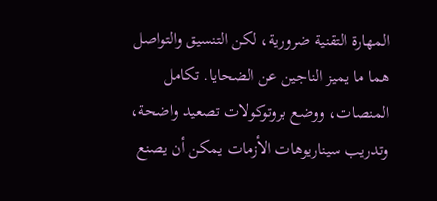المهارة التقنية ضرورية، لكن التنسيق والتواصل هما ما يميز الناجين عن الضحايا. تكامل المنصات، ووضع بروتوكولات تصعيد واضحة، وتدريب سيناريوهات الأزمات يمكن أن يصنع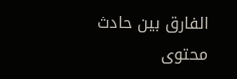الفارق بين حادث محتوى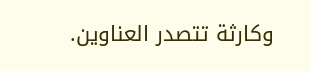وكارثة تتصدر العناوين.